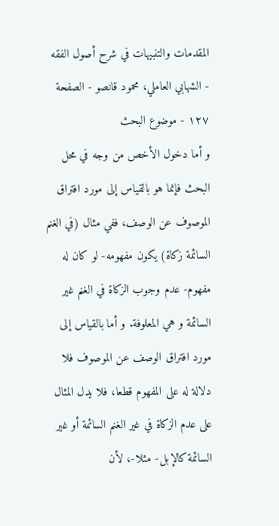المقدمات والتنبيهات في شرح أصول الفقه - الشهابي العاملي، محمود قانصو - الصفحة ١٢٧ - موضوع البحث
و أما دخول الأخص من وجه في محل البحث فإنما هو بالقياس إلى مورد افتراق الموصوف عن الوصف، ففي مثال (في الغنم السائمة زكاة) يكون مفهومه- لو كان له مفهوم- عدم وجوب الزكاة في الغنم غير السائمة و هي المعلوفة. و أما بالقياس إلى مورد افتراق الوصف عن الموصوف فلا دلالة له على المفهوم قطعا، فلا يدل المثال على عدم الزكاة في غير الغنم السائمة أو غير السائمة كالإبل- مثلا-، لأن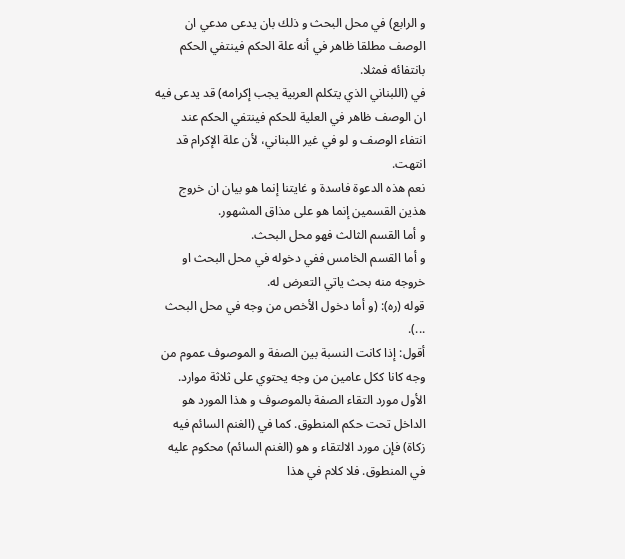و الرابع) في محل البحث و ذلك بان يدعى مدعي ان الوصف مطلقا ظاهر في أنه علة الحكم فينتفي الحكم بانتفائه فمثلا.
في (اللبناني الذي يتكلم العربية يجب إكرامه) قد يدعى فيه ان الوصف ظاهر في العلية للحكم فينتفي الحكم عند انتفاء الوصف و لو في غير اللبناني، لأن علة الإكرام قد انتهت.
نعم هذه الدعوة فاسدة و غايتنا إنما هو بيان ان خروج هذين القسمين إنما هو على مذاق المشهور.
و أما القسم الثالث فهو محل البحث.
و أما القسم الخامس ففي دخوله في محل البحث او خروجه منه بحث ياتي التعرض له.
قوله (ره): (و أما دخول الأخص من وجه في محل البحث ...).
أقول: إذا كانت النسبة بين الصفة و الموصوف عموم من وجه كانا ككل عامين من وجه يحتوي على ثلاثة موارد.
الأول مورد التقاء الصفة بالموصوف و هذا المورد هو الداخل تحت حكم المنطوق. كما في (الغنم السائم فيه زكاة) فإن مورد الالتقاء و هو (الغنم السائم) محكوم عليه في المنطوق. فلا كلام في هذا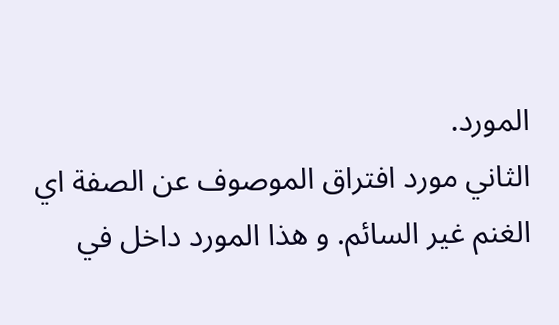المورد.
الثاني مورد افتراق الموصوف عن الصفة اي الغنم غير السائم. و هذا المورد داخل في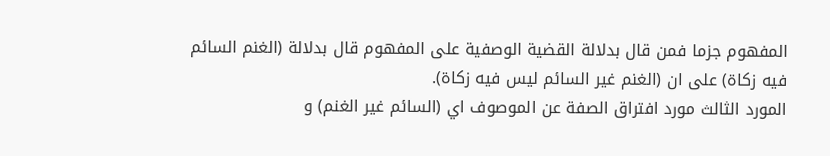المفهوم جزما فمن قال بدلالة القضية الوصفية على المفهوم قال بدلالة (الغنم السائم فيه زكاة) على ان (الغنم غير السائم ليس فيه زكاة).
المورد الثالث مورد افتراق الصفة عن الموصوف اي (السائم غير الغنم) و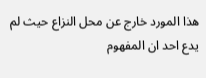هذا المورد خارج عن محل النزاع حيث لم يدع احد ان المفهوم